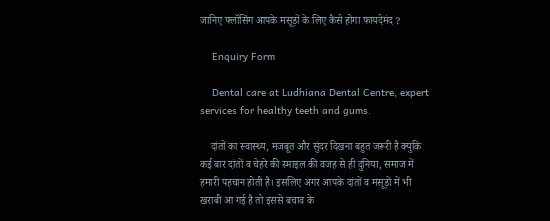जानिए फ्लॉसिंग आपके मसूड़ों के लिए कैसे होगा फायदेमंद ?

    Enquiry Form

    Dental care at Ludhiana Dental Centre, expert services for healthy teeth and gums.

    दांतों का स्वास्थ्य, मजबूत और सुंदर दिखना बहुत जरूरी है क्युकि कई बार दांतों व चेहरे की स्माइल की वजह से ही दुनिया, समाज में हमारी पहचान होती है। इसलिए अगर आपके दांतों व मसूड़ों में भी खराबी आ गई है तो इससे बचाव के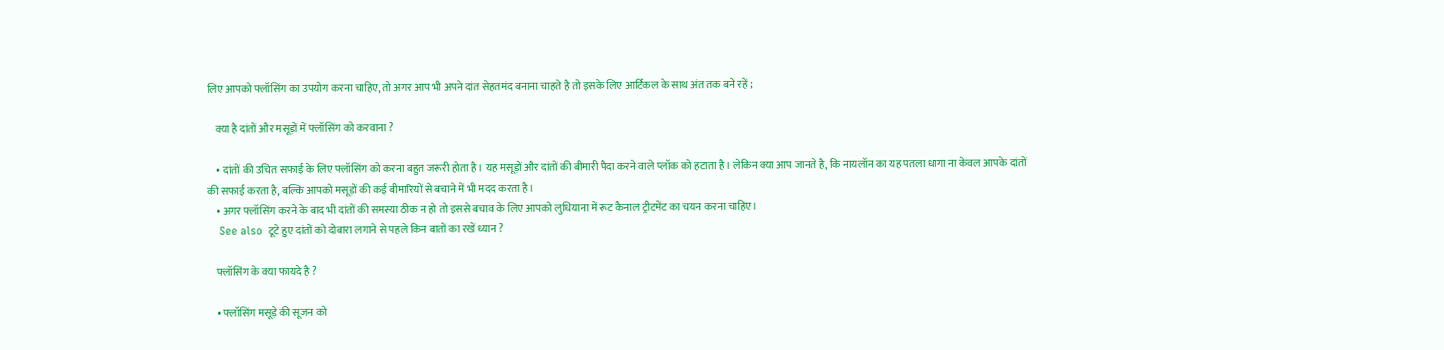लिए आपको फ्लॉसिंग का उपयोग करना चाहिए, तो अगर आप भी अपने दांत सेहतमंद बनाना चाहते है तो इसके लिए आर्टिकल के साथ अंत तक बने रहें ;

    क्या है दांतों और मसूड़ों में फ्लॉसिंग को करवाना ?

    • दांतों की उचित सफाई के लिए फ्लॉसिंग को करना बहुत जरूरी होता है। यह मसूड़ों और दांतों की बीमारी पैदा करने वाले प्‍लॉक को ह‍टाता है। लेकिन क्या आप जानते है, कि नायलॉन का यह पतला धागा ना केवल आपके दांतों की सफाई करता है, बल्कि आपको मसूड़ों की कई बीमारियों से बचाने में भी मदद करता है।
    • अगर फ्लॉसिंग करने के बाद भी दांतों की समस्या ठीक न हो तो इससे बचाव के लिए आपको लुधियाना में रूट कैनाल ट्रीटमेंट का चयन करना चाहिए।
    See also  टूटे हुए दांतों को दोबारा लगाने से पहले किन बातों का रखें ध्यान ?

    फ्लॉसिंग के क्या फायदे है ?

    • फ्लॉसिंग मसूड़े की सूजन को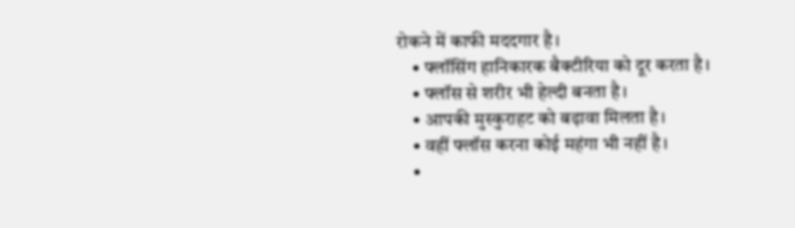रोकने में काफी मददगार है।
    • फ्लॉसिंग हानिकारक बैक्टीरिया को दूर करता है।
    • फ्लॉस से शरीर भी हेल्दी बनता है।
    • आपकी मुस्कुराहट को बढ़ावा मिलता है।
    • वहीं फ्लॉस करना कोई महंगा भी नहीं है।
    •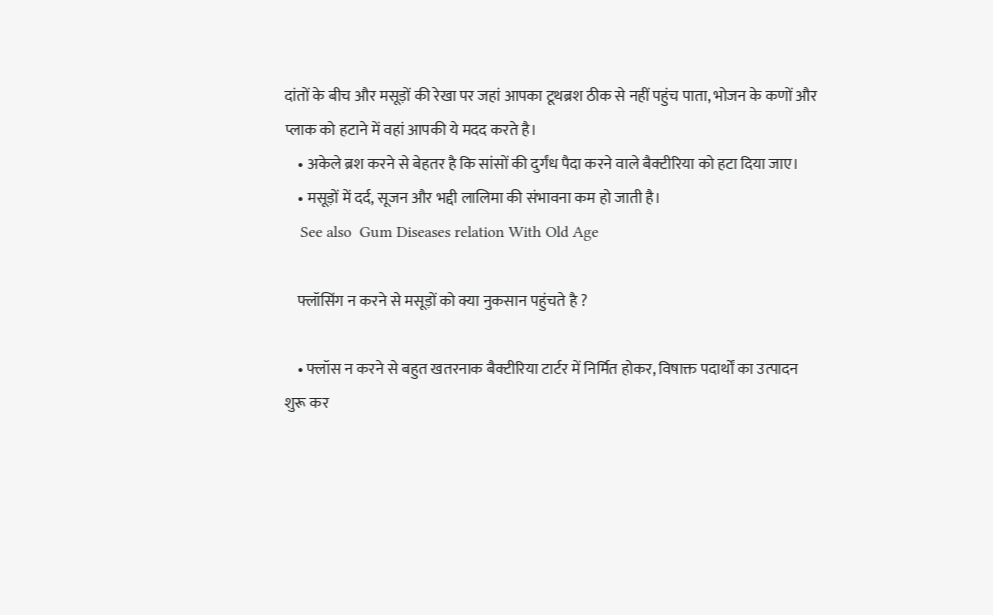दांतों के बीच और मसूड़ों की रेखा पर जहां आपका टूथब्रश ठीक से नहीं पहुंच पाता, भोजन के कणों और प्लाक को हटाने में वहां आपकी ये मदद करते है।
    • अकेले ब्रश करने से बेहतर है कि सांसों की दुर्गंध पैदा करने वाले बैक्टीरिया को हटा दिया जाए।
    • मसूड़ों में दर्द, सूजन और भद्दी लालिमा की संभावना कम हो जाती है।
    See also  Gum Diseases relation With Old Age

    फ्लॉसिंग न करने से मसूड़ों को क्या नुकसान पहुंचते है ?

    • फ्लॉस न करने से बहुत खतरनाक बैक्टीरिया टार्टर में निर्मित होकर, विषाक्त पदार्थों का उत्पादन शुरू कर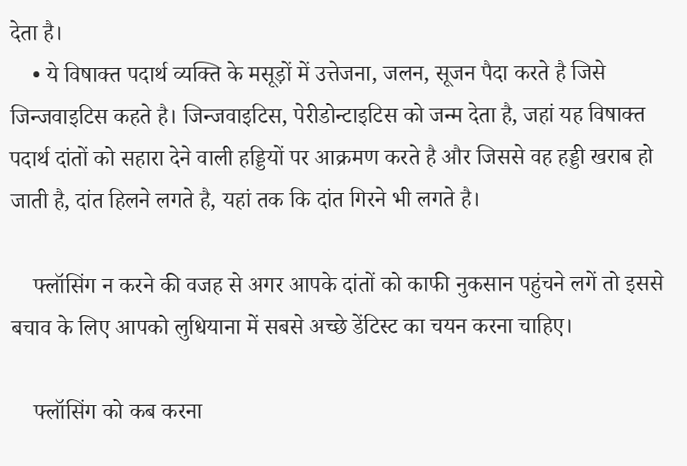देता है।
    • ये विषाक्त पदार्थ व्यक्ति के मसूड़ों में उत्तेजना, जलन, सूजन पैदा करते है जिसे जिन्जवाइटिस कहते है। जिन्जवाइटिस, पेरीडोन्टाइटिस को जन्म देता है, जहां यह विषाक्त पदार्थ दांतों को सहारा देने वाली हड्डियों पर आक्रमण करते है और जिससे वह हड्डी खराब हो जाती है, दांत हिलने लगते है, यहां तक कि दांत गिरने भी लगते है।

    फ्लॉसिंग न करने की वजह से अगर आपके दांतों को काफी नुकसान पहुंचने लगें तो इससे बचाव के लिए आपको लुधियाना में सबसे अच्छे डेंटिस्ट का चयन करना चाहिए।

    फ्लॉसिंग को कब करना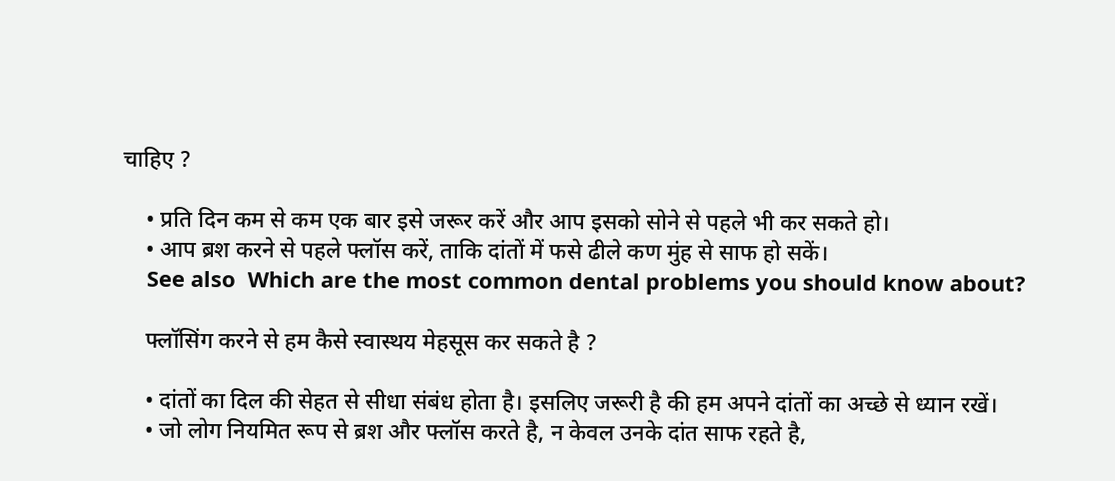चाहिए ?

    • प्रति दिन कम से कम एक बार इसे जरूर करें और आप इसको सोने से पहले भी कर सकते हो।
    • आप ब्रश करने से पहले फ्लॉस करें, ताकि दांतों में फसे ढीले कण मुंह से साफ हो सकें।
    See also  Which are the most common dental problems you should know about?

    फ्लॉसिंग करने से हम कैसे स्वास्थय मेहसूस कर सकते है ?

    • दांतों का दिल की सेहत से सीधा संबंध होता है। इसलिए जरूरी है की हम अपने दांतों का अच्छे से ध्यान रखें।
    • जो लोग नियमित रूप से ब्रश और फ्लॉस करते है, न केवल उनके दांत साफ रहते है,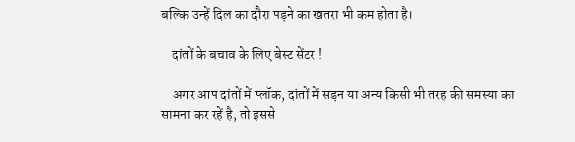बल्कि उन्हें दिल का दौरा पड़ने का खतरा भी कम होता है।

    दांतों के बचाव के लिए बेस्ट सेंटर !

    अगर आप दांतों में प्लॉक, दांतों में सड़न या अन्य किसी भी तरह की समस्या का सामना कर रहें है, तो इससे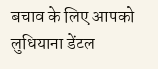बचाव के लिए आपको लुधियाना डेंटल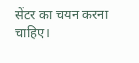सेंटर का चयन करना चाहिए।